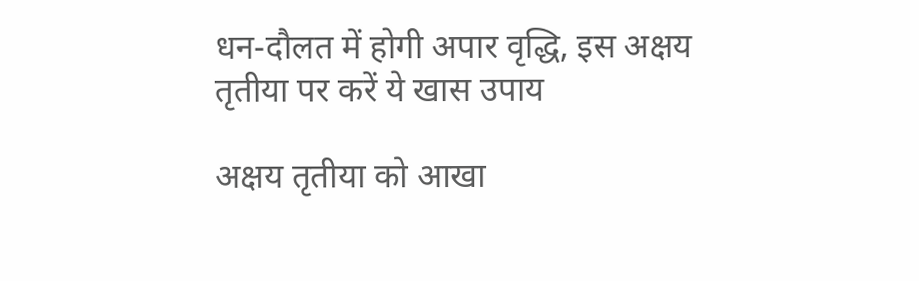धन-दौलत में होगी अपार वृद्धि, इस अक्षय तृतीया पर करें ये खास उपाय

अक्षय तृतीया को आखा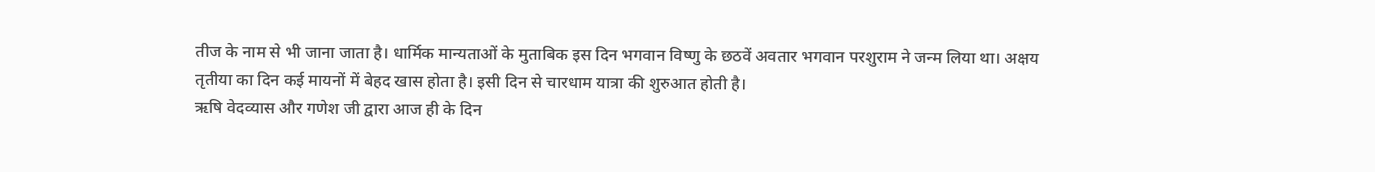तीज के नाम से भी जाना जाता है। धार्मिक मान्यताओं के मुताबिक इस दिन भगवान विष्णु के छठवें अवतार भगवान परशुराम ने जन्म लिया था। अक्षय तृतीया का दिन कई मायनों में बेहद खास होता है। इसी दिन से चारधाम यात्रा की शुरुआत होती है।
ऋषि वेदव्यास और गणेश जी द्वारा आज ही के दिन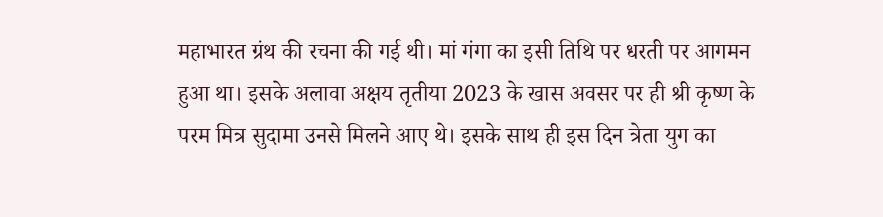महाभारत ग्रंथ की रचना की गई थी। मां गंगा का इसी तिथि पर धरती पर आगमन हुआ था। इसके अलावा अक्षय तृतीया 2023 के खास अवसर पर ही श्री कृष्ण के परम मित्र सुदामा उनसे मिलने आए थे। इसके साथ ही इस दिन त्रेता युग का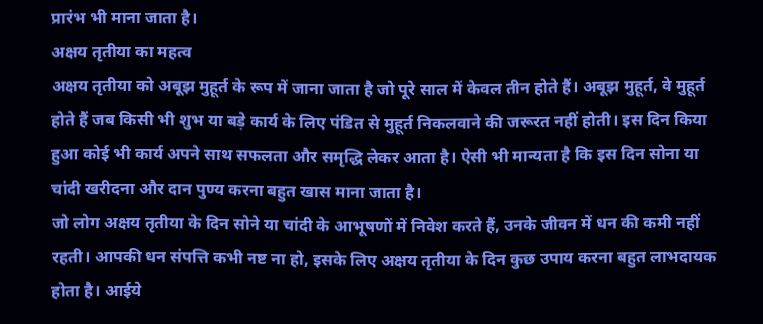प्रारंभ भी माना जाता है।
अक्षय तृतीया का महत्व
अक्षय तृतीया को अबूझ मुहूर्त के रूप में जाना जाता है जो पूरे साल में केवल तीन होते हैं। अबूझ मुहूर्त, वे मुहूर्त होते हैं जब किसी भी शुभ या बड़े कार्य के लिए पंडित से मुहूर्त निकलवाने की जरूरत नहीं होती। इस दिन किया हुआ कोई भी कार्य अपने साथ सफलता और समृद्धि लेकर आता है। ऐसी भी मान्यता है कि इस दिन सोना या चांदी खरीदना और दान पुण्य करना बहुत खास माना जाता है।
जो लोग अक्षय तृतीया के दिन सोने या चांदी के आभूषणों में निवेश करते हैं, उनके जीवन में धन की कमी नहीं रहती। आपकी धन संपत्ति कभी नष्ट ना हो, इसके लिए अक्षय तृतीया के दिन कुछ उपाय करना बहुत लाभदायक होता है। आईये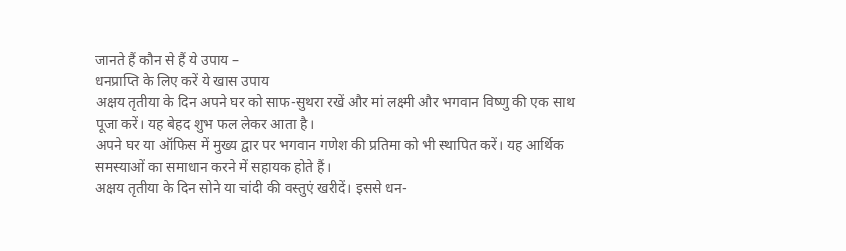जानते हैं कौन से हैं ये उपाय –
धनप्राप्ति के लिए करें ये खास उपाय
अक्षय तृतीया के दिन अपने घर को साफ-सुथरा रखें और मां लक्ष्मी और भगवान विष्णु की एक साथ पूजा करें। यह बेहद शुभ फल लेकर आता है।
अपने घर या ऑफिस में मुख्य द्वार पर भगवान गणेश की प्रतिमा को भी स्थापित करें। यह आर्थिक समस्याओं का समाधान करने में सहायक होते हैं।
अक्षय तृतीया के दिन सोने या चांदी की वस्तुएं खरीदें। इससे धन-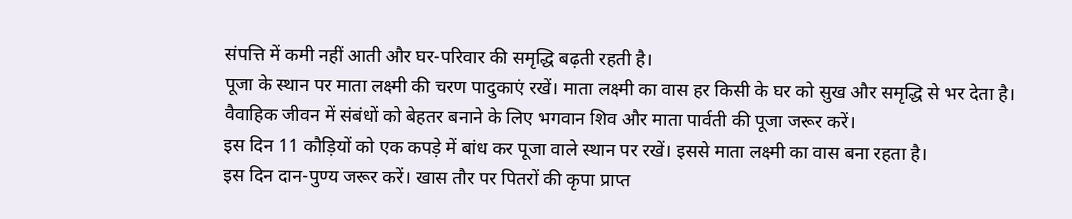संपत्ति में कमी नहीं आती और घर-परिवार की समृद्धि बढ़ती रहती है।
पूजा के स्थान पर माता लक्ष्मी की चरण पादुकाएं रखें। माता लक्ष्मी का वास हर किसी के घर को सुख और समृद्धि से भर देता है।
वैवाहिक जीवन में संबंधों को बेहतर बनाने के लिए भगवान शिव और माता पार्वती की पूजा जरूर करें।
इस दिन 11 कौड़ियों को एक कपड़े में बांध कर पूजा वाले स्थान पर रखें। इससे माता लक्ष्मी का वास बना रहता है।
इस दिन दान-पुण्य जरूर करें। खास तौर पर पितरों की कृपा प्राप्त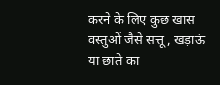करने के लिए कुछ खास वस्तुओं जैसे सत्तू, खड़ाऊं या छाते का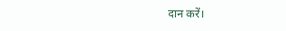दान करें।